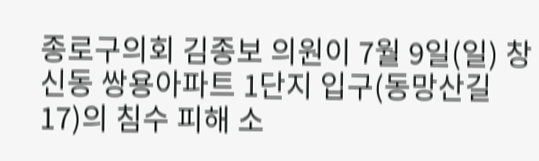종로구의회 김종보 의원이 7월 9일(일) 창신동 쌍용아파트 1단지 입구(동망산길 17)의 침수 피해 소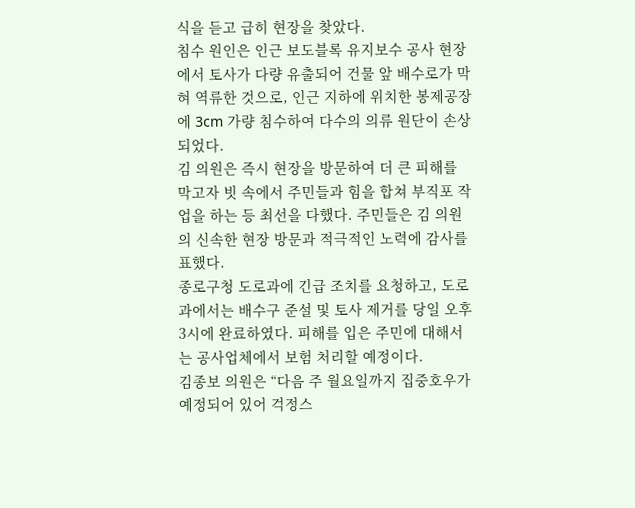식을 듣고 급히 현장을 찾았다.
침수 원인은 인근 보도블록 유지보수 공사 현장에서 토사가 다량 유출되어 건물 앞 배수로가 막혀 역류한 것으로, 인근 지하에 위치한 봉제공장에 3cm 가량 침수하여 다수의 의류 원단이 손상되었다.
김 의원은 즉시 현장을 방문하여 더 큰 피해를 막고자 빗 속에서 주민들과 힘을 합쳐 부직포 작업을 하는 등 최선을 다했다. 주민들은 김 의원의 신속한 현장 방문과 적극적인 노력에 감사를 표했다.
종로구청 도로과에 긴급 조치를 요청하고, 도로과에서는 배수구 준설 및 토사 제거를 당일 오후 3시에 완료하였다. 피해를 입은 주민에 대해서는 공사업체에서 보험 처리할 예정이다.
김종보 의원은 “다음 주 월요일까지 집중호우가 예정되어 있어 걱정스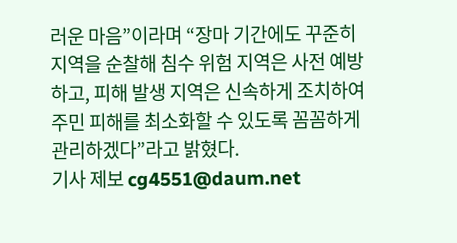러운 마음”이라며 “장마 기간에도 꾸준히 지역을 순찰해 침수 위험 지역은 사전 예방하고, 피해 발생 지역은 신속하게 조치하여 주민 피해를 최소화할 수 있도록 꼼꼼하게 관리하겠다”라고 밝혔다.
기사 제보 cg4551@daum.net